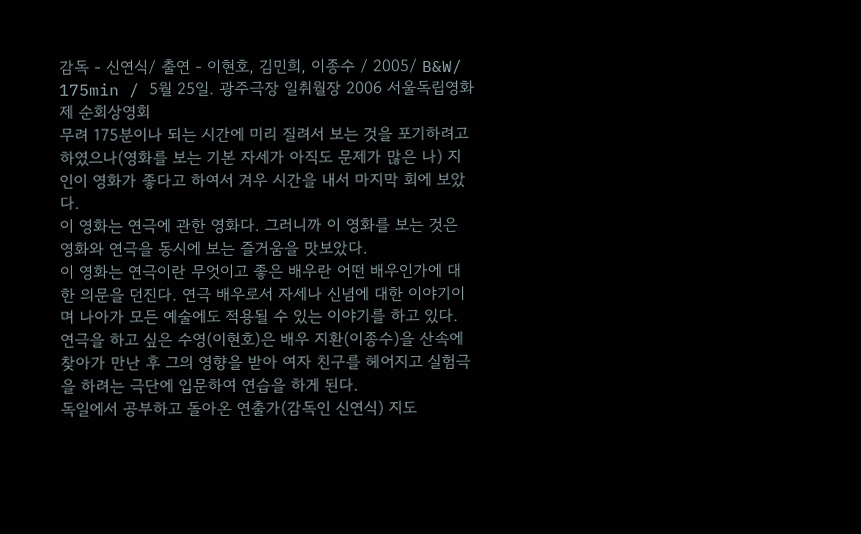감독 - 신연식/ 출연 - 이현호, 김민희, 이종수 / 2005/ B&W/ 175min / 5월 25일. 광주극장 일취월장 2006 서울독립영화제 순회상영회
무려 175분이나 되는 시간에 미리 질려서 보는 것을 포기하려고 하였으나(영화를 보는 기본 자세가 아직도 문제가 많은 나) 지인이 영화가 좋다고 하여서 겨우 시간을 내서 마지막 회에 보았다.
이 영화는 연극에 관한 영화다. 그러니까 이 영화를 보는 것은 영화와 연극을 동시에 보는 즐거움을 맛보았다.
이 영화는 연극이란 무엇이고 좋은 배우란 어떤 배우인가에 대한 의문을 던진다. 연극 배우로서 자세나 신념에 대한 이야기이며 나아가 모든 예술에도 적용될 수 있는 이야기를 하고 있다.
연극을 하고 싶은 수영(이현호)은 배우 지환(이종수)을 산속에 찾아가 만난 후 그의 영향을 받아 여자 친구를 헤어지고 실험극을 하려는 극단에 입문하여 연습을 하게 된다.
독일에서 공부하고 돌아온 연출가(감독인 신연식) 지도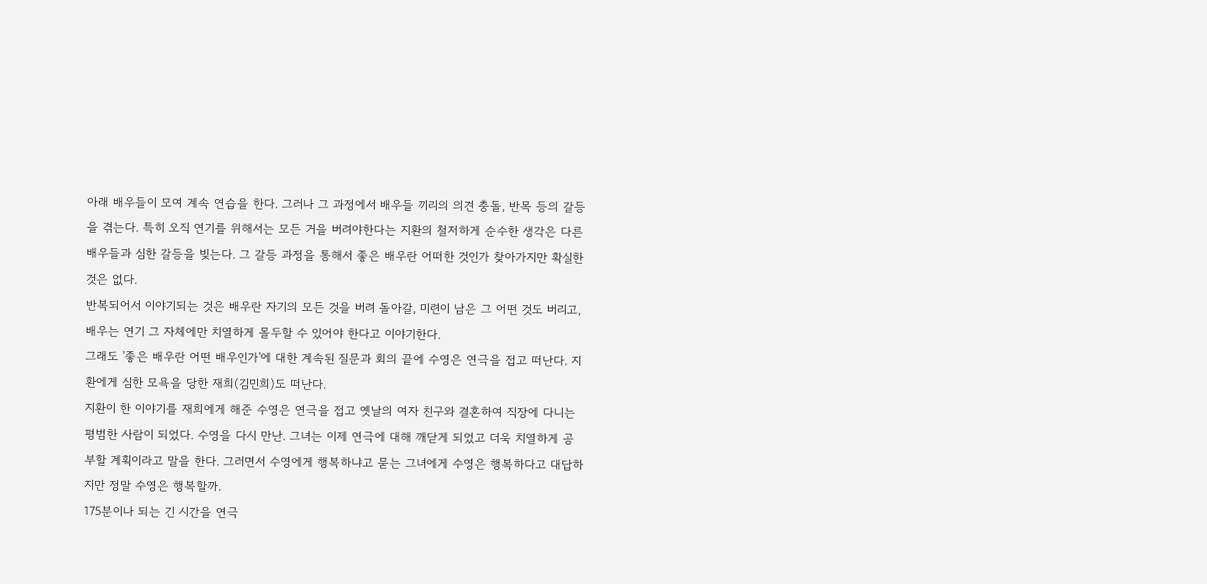아래 배우들이 모여 계속 연습을 한다. 그러나 그 과정에서 배우들 끼리의 의견 충돌, 반목 등의 갈등을 겪는다. 특히 오직 연기를 위해서는 모든 거을 버려야한다는 지환의 철저하게 순수한 생각은 다른 배우들과 심한 갈등을 빚는다. 그 갈등 과정을 통해서 좋은 배우란 어떠한 것인가 찾아가지만 확실한 것은 없다.
반복되어서 이야기되는 것은 배우란 자기의 모든 것을 버려 돌아갈, 미련이 남은 그 어떤 것도 버리고, 배우는 연기 그 자체에만 치열하게 몰두할 수 있어야 한다고 이야기한다.
그래도 '좋은 배우란 어떤 배우인가'에 대한 계속된 질문과 회의 끝에 수영은 연극을 접고 떠난다. 지환에게 심한 모욕을 당한 재희(김민희)도 떠난다.
지환이 한 이야기를 재희에게 해준 수영은 연극을 접고 옛날의 여자 친구와 결혼하여 직장에 다니는 평범한 사람이 되었다. 수영을 다시 만난. 그녀는 이제 연극에 대해 깨닫게 되었고 더욱 치열하게 공부할 계획이라고 말을 한다. 그러면서 수영에게 행복하냐고 묻는 그녀에게 수영은 행복하다고 대답하지만 정말 수영은 행복할까.
175분이나 되는 긴 시간을 연극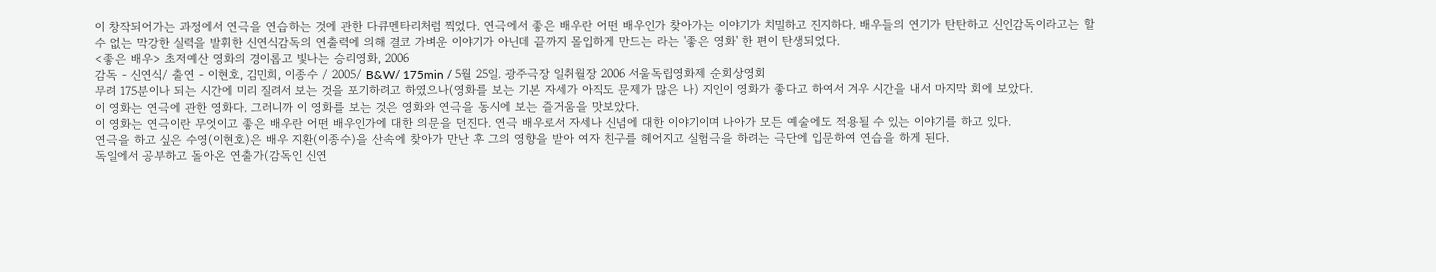이 창작되어가는 과정에서 연극을 연습하는 것에 관한 다큐멘타리처럼 찍었다. 연극에서 좋은 배우란 어떤 배우인가 찾아가는 이야기가 치밀하고 진지하다. 배우들의 연기가 탄탄하고 신인감독이라고는 할 수 없는 막강한 실력을 발휘한 신연식감독의 연출력에 의해 결코 가벼운 이야기가 아닌데 끝까지 몰입하게 만드는 라는 '좋은 영화' 한 편이 탄생되었다.
<좋은 배우> 초저예산 영화의 경이롭고 빛나는 승리영화, 2006
감독 - 신연식/ 출연 - 이현호, 김민희, 이종수 / 2005/ B&W/ 175min / 5월 25일. 광주극장 일취월장 2006 서울독립영화제 순회상영회
무려 175분이나 되는 시간에 미리 질려서 보는 것을 포기하려고 하였으나(영화를 보는 기본 자세가 아직도 문제가 많은 나) 지인이 영화가 좋다고 하여서 겨우 시간을 내서 마지막 회에 보았다.
이 영화는 연극에 관한 영화다. 그러니까 이 영화를 보는 것은 영화와 연극을 동시에 보는 즐거움을 맛보았다.
이 영화는 연극이란 무엇이고 좋은 배우란 어떤 배우인가에 대한 의문을 던진다. 연극 배우로서 자세나 신념에 대한 이야기이며 나아가 모든 예술에도 적용될 수 있는 이야기를 하고 있다.
연극을 하고 싶은 수영(이현호)은 배우 지환(이종수)을 산속에 찾아가 만난 후 그의 영향을 받아 여자 친구를 헤어지고 실험극을 하려는 극단에 입문하여 연습을 하게 된다.
독일에서 공부하고 돌아온 연출가(감독인 신연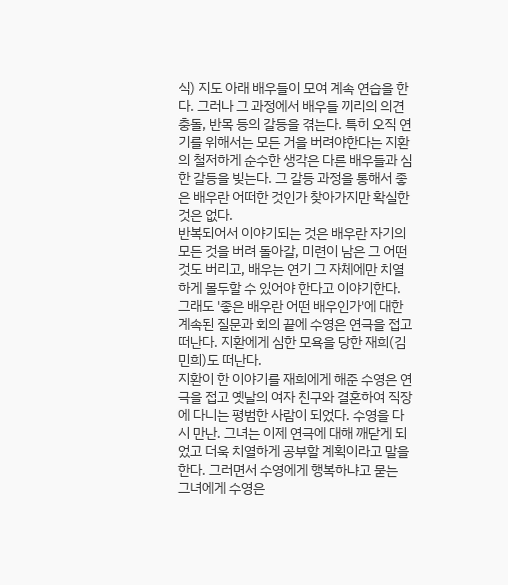식) 지도 아래 배우들이 모여 계속 연습을 한다. 그러나 그 과정에서 배우들 끼리의 의견 충돌, 반목 등의 갈등을 겪는다. 특히 오직 연기를 위해서는 모든 거을 버려야한다는 지환의 철저하게 순수한 생각은 다른 배우들과 심한 갈등을 빚는다. 그 갈등 과정을 통해서 좋은 배우란 어떠한 것인가 찾아가지만 확실한 것은 없다.
반복되어서 이야기되는 것은 배우란 자기의 모든 것을 버려 돌아갈, 미련이 남은 그 어떤 것도 버리고, 배우는 연기 그 자체에만 치열하게 몰두할 수 있어야 한다고 이야기한다.
그래도 '좋은 배우란 어떤 배우인가'에 대한 계속된 질문과 회의 끝에 수영은 연극을 접고 떠난다. 지환에게 심한 모욕을 당한 재희(김민희)도 떠난다.
지환이 한 이야기를 재희에게 해준 수영은 연극을 접고 옛날의 여자 친구와 결혼하여 직장에 다니는 평범한 사람이 되었다. 수영을 다시 만난. 그녀는 이제 연극에 대해 깨닫게 되었고 더욱 치열하게 공부할 계획이라고 말을 한다. 그러면서 수영에게 행복하냐고 묻는 그녀에게 수영은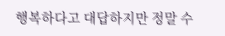행복하다고 대답하지만 정말 수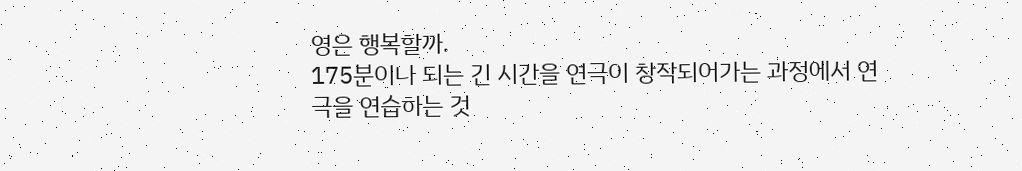영은 행복할까.
175분이나 되는 긴 시간을 연극이 창작되어가는 과정에서 연극을 연습하는 것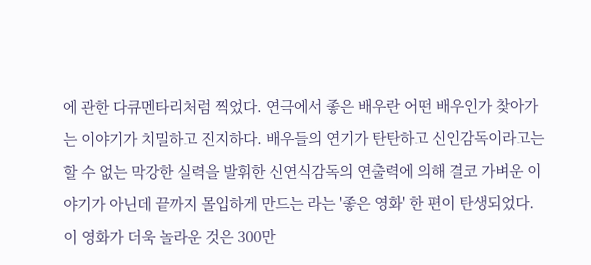에 관한 다큐멘타리처럼 찍었다. 연극에서 좋은 배우란 어떤 배우인가 찾아가는 이야기가 치밀하고 진지하다. 배우들의 연기가 탄탄하고 신인감독이라고는 할 수 없는 막강한 실력을 발휘한 신연식감독의 연출력에 의해 결코 가벼운 이야기가 아닌데 끝까지 몰입하게 만드는 라는 '좋은 영화' 한 편이 탄생되었다.
이 영화가 더욱 놀라운 것은 300만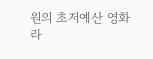원의 초저예산 영화라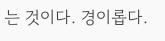는 것이다. 경이롭다.